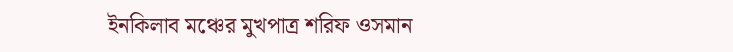ইনকিলাব মঞ্চের মুখপাত্র শরিফ ওসমান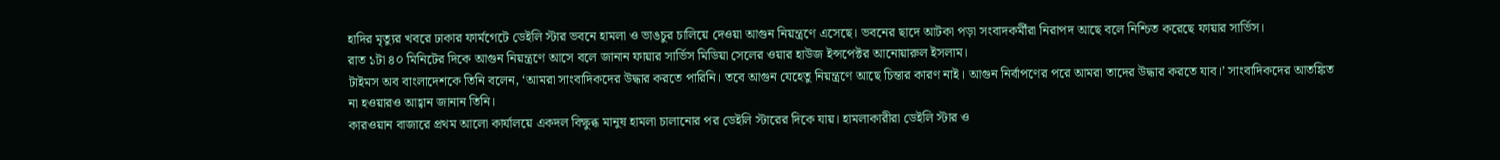হাদির মৃত্যুর খবরে ঢাকার ফার্মগেটে ডেইলি স্টার ভবনে হামলা ও ভাঙচুর চালিয়ে দেওয়া আগুন নিয়ন্ত্রণে এসেছে। ভবনের ছাদে আটকা পড়া সংবাদকর্মীরা নিরাপদ আছে বলে নিশ্চিত করেছে ফায়ার সার্ভিস।
রাত ১টা ৪০ মিনিটের দিকে আগুন নিয়ন্ত্রণে আসে বলে জানান ফায়ার সার্ভিস মিডিয়া সেলের ওয়ার হাউজ ইন্সপেক্টর আনোয়ারুল ইসলাম।
টাইমস অব বাংলাদেশকে তিনি বলেন, ‘আমরা সাংবাদিকদের উদ্ধার করতে পারিনি। তবে আগুন যেহেতু নিয়ন্ত্রণে আছে চিন্তার কারণ নাই। আগুন নির্বাপণের পরে আমরা তাদের উদ্ধার করতে যাব।’ সাংবাদিকদের আতঙ্কিত না হওয়ারও আহ্বান জানান তিনি।
কারওয়ান বাজারে প্রথম আলো কার্যালয়ে একদল বিক্ষুব্ধ মানুষ হামলা চালানোর পর ডেইলি স্টারের দিকে যায়। হামলাকারীরা ডেইলি স্টার ও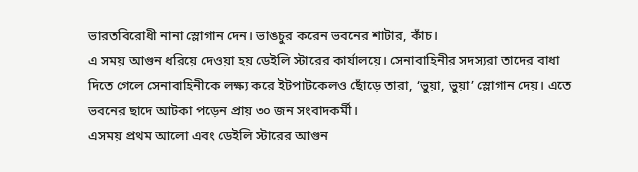ভারতবিরোধী নানা স্লোগান দেন। ভাঙচুর করেন ভবনের শাটার, কাঁচ।
এ সময় আগুন ধরিয়ে দেওয়া হয় ডেইলি স্টারের কার্যালয়ে। সেনাবাহিনীর সদস্যরা তাদের বাধা দিতে গেলে সেনাবাহিনীকে লক্ষ্য করে ইটপাটকেলও ছোঁড়ে তারা, ‘ভুয়া, ভুয়া’ স্লোগান দেয়। এতে ভবনের ছাদে আটকা পড়েন প্রায় ৩০ জন সংবাদকর্মী।
এসময় প্রথম আলো এবং ডেইলি স্টারের আগুন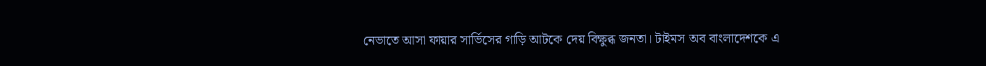নেভাতে আসা ফায়ার সার্ভিসের গাড়ি আটকে দেয় বিক্ষুব্ধ জনতা। টাইমস অব বাংলাদেশকে এ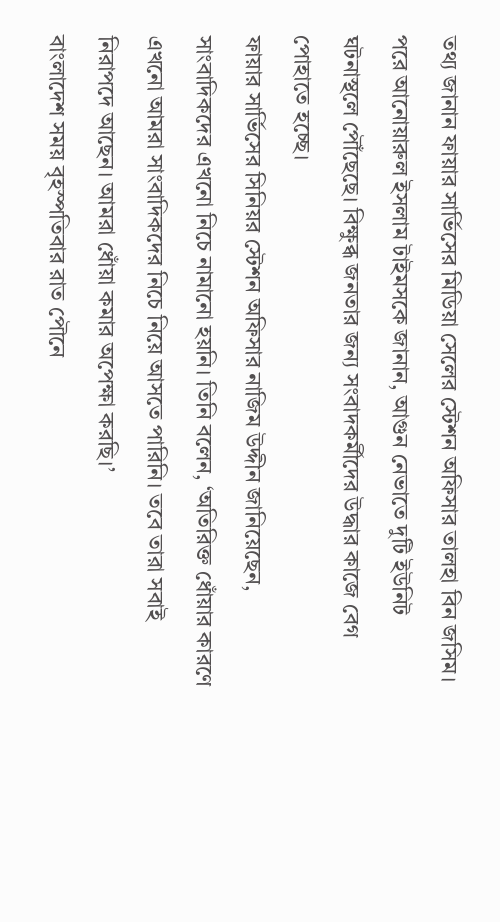তথ্য জানান ফায়ার সার্ভিসের মিডিয়া সেলের স্টেশন অফিসার তালহা বিন জসিম।
পরে আনোয়ারুল ইসলাম টাইমসকে জানান, আগুন নেভাতে দুটি ইউনিট ঘটনাস্থলে পৌঁছেছে। বিক্ষুব্ধ জনতার জন্য সংবাদকর্মীদের উদ্ধার কাজে বেগ পোহাতে হচ্ছে।
ফায়ার সার্ভিসের সিনিয়র স্টেশন অফিসার নাজিম উদ্দীন জানিয়েছেন, সাংবাদিকদের এখনো নিচে নামানো হয়নি। তিনি বলেন, ‘অতিরিক্ত ধোঁয়ার কারণে এখনো আমরা সাংবাদিকদের নিচে নিয়ে আসতে পারিনি। তবে তারা সবাই নিরাপদে আছেন। আমরা ধোঁয়া কমার অপেক্ষা করছি।’
বাংলাদেশ সময় বৃহস্পতিবার রাত পৌনে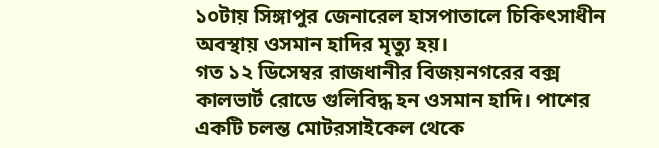১০টায় সিঙ্গাপুর জেনারেল হাসপাতালে চিকিৎসাধীন অবস্থায় ওসমান হাদির মৃত্যু হয়।
গত ১২ ডিসেম্বর রাজধানীর বিজয়নগরের বক্স কালভার্ট রোডে গুলিবিদ্ধ হন ওসমান হাদি। পাশের একটি চলন্ত মোটরসাইকেল থেকে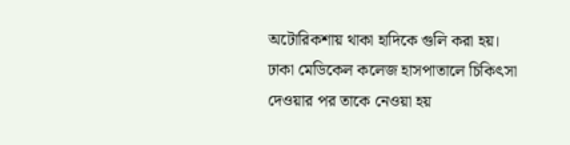অটোরিকশায় থাকা হাদিকে গুলি করা হয়।
ঢাকা মেডিকেল কলেজ হাসপাতালে চিকিৎসা দেওয়ার পর তাকে নেওয়া হয়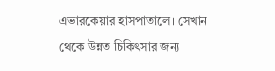এভারকেয়ার হাসপাতালে। সেখান থেকে উন্নত চিকিৎসার জন্য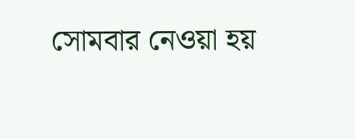সোমবার নেওয়া হয়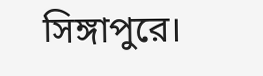সিঙ্গাপুরে।